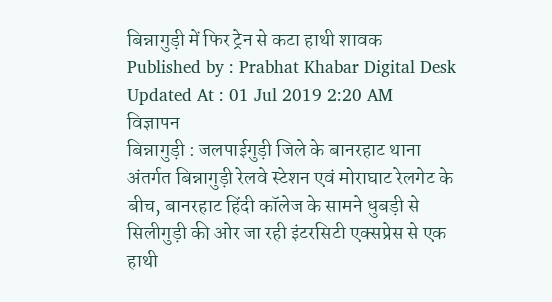बिन्नागुड़ी में फिर ट्रेन से कटा हाथी शावक
Published by : Prabhat Khabar Digital Desk Updated At : 01 Jul 2019 2:20 AM
विज्ञापन
बिन्नागुड़ी : जलपाईगुड़ी जिले के बानरहाट थाना अंतर्गत बिन्नागुड़ी रेलवे स्टेशन एवं मोराघाट रेलगेट के बीच, बानरहाट हिंदी कॉलेज के सामने धुबड़ी से सिलीगुड़ी की ओर जा रही इंटरसिटी एक्सप्रेस से एक हाथी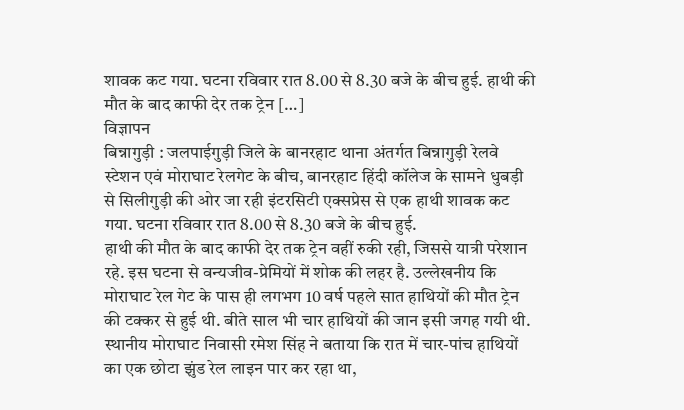शावक कट गया. घटना रविवार रात 8.00 से 8.30 बजे के बीच हुई. हाथी की मौत के बाद काफी देर तक ट्रेन […]
विज्ञापन
बिन्नागुड़ी : जलपाईगुड़ी जिले के बानरहाट थाना अंतर्गत बिन्नागुड़ी रेलवे स्टेशन एवं मोराघाट रेलगेट के बीच, बानरहाट हिंदी कॉलेज के सामने धुबड़ी से सिलीगुड़ी की ओर जा रही इंटरसिटी एक्सप्रेस से एक हाथी शावक कट गया. घटना रविवार रात 8.00 से 8.30 बजे के बीच हुई.
हाथी की मौत के बाद काफी देर तक ट्रेन वहीं रुकी रही, जिससे यात्री परेशान रहे. इस घटना से वन्यजीव-प्रेमियों में शोक की लहर है. उल्लेखनीय कि मोराघाट रेल गेट के पास ही लगभग 10 वर्ष पहले सात हाथियों की मौत ट्रेन की टक्कर से हुई थी. बीते साल भी चार हाथियों की जान इसी जगह गयी थी.
स्थानीय मोराघाट निवासी रमेश सिंह ने बताया कि रात में चार-पांच हाथियों का एक छोटा झुंड रेल लाइन पार कर रहा था,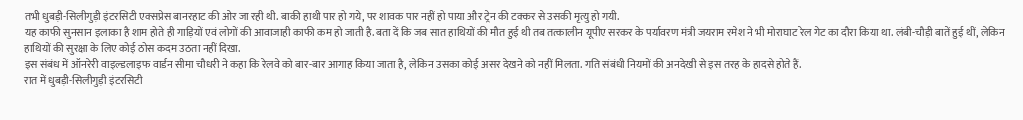तभी धुबड़ी-सिलीगुड़ी इंटरसिटी एक्सप्रेस बानरहाट की ओर जा रही थी. बाकी हाथी पार हो गये, पर शावक पार नहीं हो पाया और ट्रेन की टक्कर से उसकी मृत्यु हो गयी.
यह काफी सुनसान इलाका है शाम होते ही गाड़ियों एवं लोगों की आवाजाही काफी कम हो जाती है.बता दें कि जब सात हाथियों की मौत हुई थी तब तत्कालीन यूपीए सरकर के पर्यावरण मंत्री जयराम रमेश ने भी मोराघाट रेल गेट का दौरा किया था. लंबी-चौड़ी बातें हुई थीं, लेकिन हाथियों की सुरक्षा के लिए कोई ठोस कदम उठता नहीं दिखा.
इस संबंध में ऑनरेरी वाइल्डलाइफ वार्डन सीमा चौधरी ने कहा कि रेलवे को बार-बार आगाह किया जाता है, लेकिन उसका कोई असर देखने को नहीं मिलता. गति संबंधी नियमों की अनदेखी से इस तरह के हादसे होते हैं.
रात में धुबड़ी-सिलीगुड़ी इंटरसिटी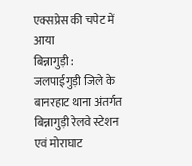एक्सप्रेस की चपेट में आया
बिन्नागुड़ी : जलपाईगुड़ी जिले के बानरहाट थाना अंतर्गत बिन्नागुड़ी रेलवे स्टेशन एवं मोराघाट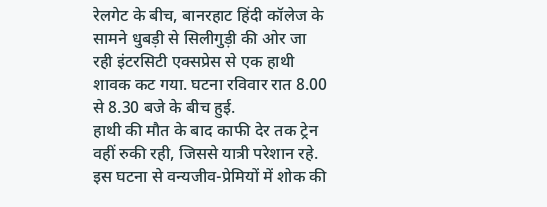रेलगेट के बीच, बानरहाट हिंदी कॉलेज के सामने धुबड़ी से सिलीगुड़ी की ओर जा रही इंटरसिटी एक्सप्रेस से एक हाथी शावक कट गया. घटना रविवार रात 8.00 से 8.30 बजे के बीच हुई.
हाथी की मौत के बाद काफी देर तक ट्रेन वहीं रुकी रही, जिससे यात्री परेशान रहे. इस घटना से वन्यजीव-प्रेमियों में शोक की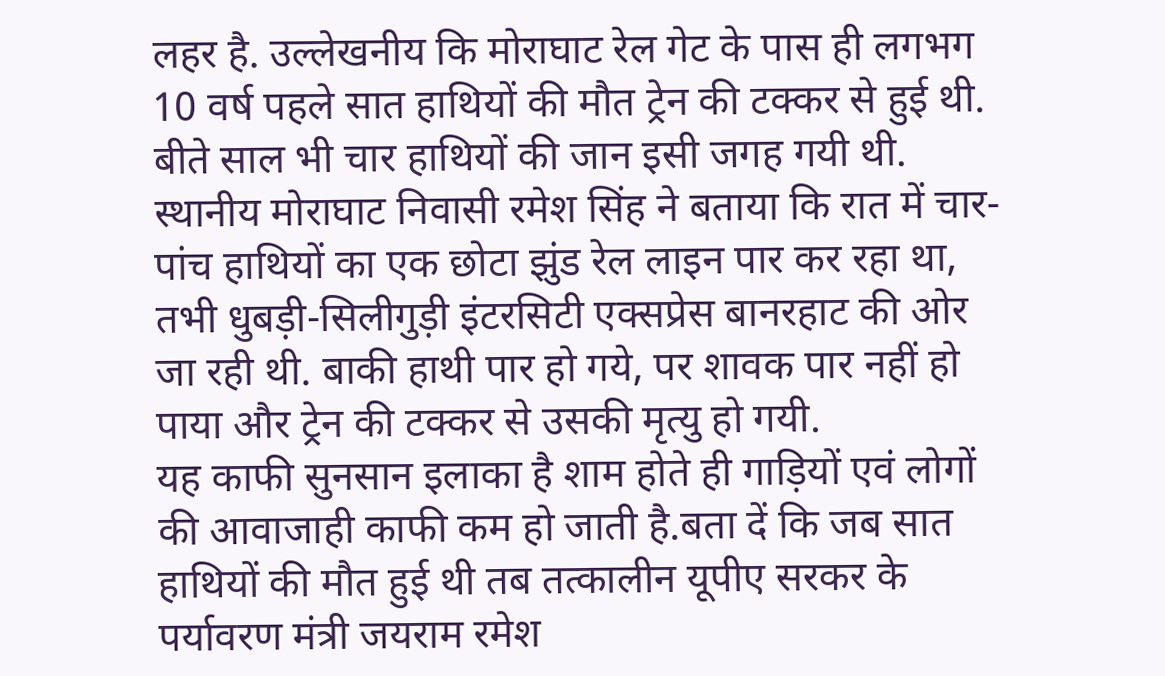लहर है. उल्लेखनीय कि मोराघाट रेल गेट के पास ही लगभग 10 वर्ष पहले सात हाथियों की मौत ट्रेन की टक्कर से हुई थी. बीते साल भी चार हाथियों की जान इसी जगह गयी थी.
स्थानीय मोराघाट निवासी रमेश सिंह ने बताया कि रात में चार-पांच हाथियों का एक छोटा झुंड रेल लाइन पार कर रहा था, तभी धुबड़ी-सिलीगुड़ी इंटरसिटी एक्सप्रेस बानरहाट की ओर जा रही थी. बाकी हाथी पार हो गये, पर शावक पार नहीं हो पाया और ट्रेन की टक्कर से उसकी मृत्यु हो गयी.
यह काफी सुनसान इलाका है शाम होते ही गाड़ियों एवं लोगों की आवाजाही काफी कम हो जाती है.बता दें कि जब सात हाथियों की मौत हुई थी तब तत्कालीन यूपीए सरकर के पर्यावरण मंत्री जयराम रमेश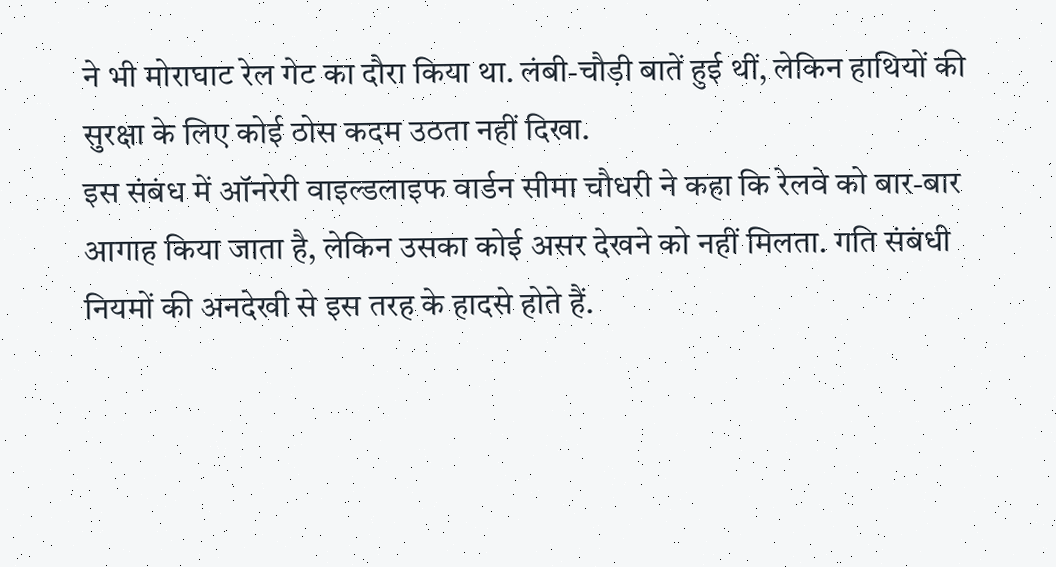ने भी मोराघाट रेल गेट का दौरा किया था. लंबी-चौड़ी बातें हुई थीं, लेकिन हाथियों की सुरक्षा के लिए कोई ठोस कदम उठता नहीं दिखा.
इस संबंध में ऑनरेरी वाइल्डलाइफ वार्डन सीमा चौधरी ने कहा कि रेलवे को बार-बार आगाह किया जाता है, लेकिन उसका कोई असर देखने को नहीं मिलता. गति संबंधी नियमों की अनदेखी से इस तरह के हादसे होते हैं.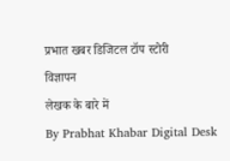प्रभात खबर डिजिटल टॉप स्टोरी
विज्ञापन
लेखक के बारे में
By Prabhat Khabar Digital Desk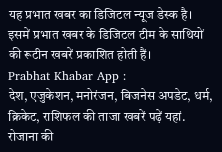यह प्रभात खबर का डिजिटल न्यूज डेस्क है। इसमें प्रभात खबर के डिजिटल टीम के साथियों की रूटीन खबरें प्रकाशित होती हैं।
Prabhat Khabar App :
देश, एजुकेशन, मनोरंजन, बिजनेस अपडेट, धर्म, क्रिकेट, राशिफल की ताजा खबरें पढ़ें यहां. रोजाना की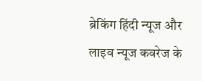ब्रेकिंग हिंदी न्यूज और लाइव न्यूज कवरेज के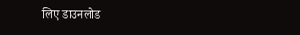लिए डाउनलोड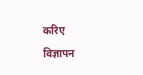करिए
विज्ञापन